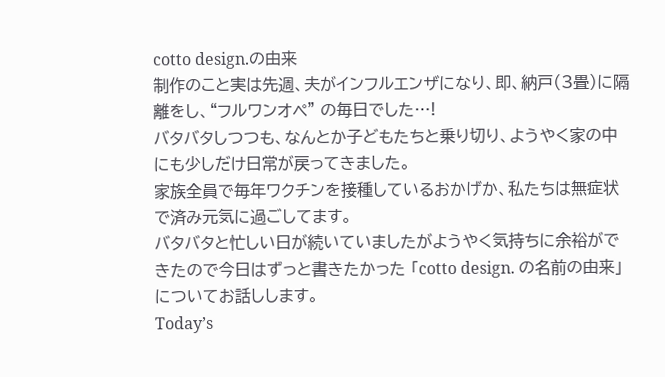cotto design.の由来
制作のこと実は先週、夫がインフルエンザになり、即、納戸(3畳)に隔離をし、“フルワンオペ” の毎日でした…!
バタバタしつつも、なんとか子どもたちと乗り切り、ようやく家の中にも少しだけ日常が戻ってきました。
家族全員で毎年ワクチンを接種しているおかげか、私たちは無症状で済み元気に過ごしてます。
バタバタと忙しい日が続いていましたがようやく気持ちに余裕ができたので今日はずっと書きたかった 「cotto design. の名前の由来」についてお話しします。
Today’s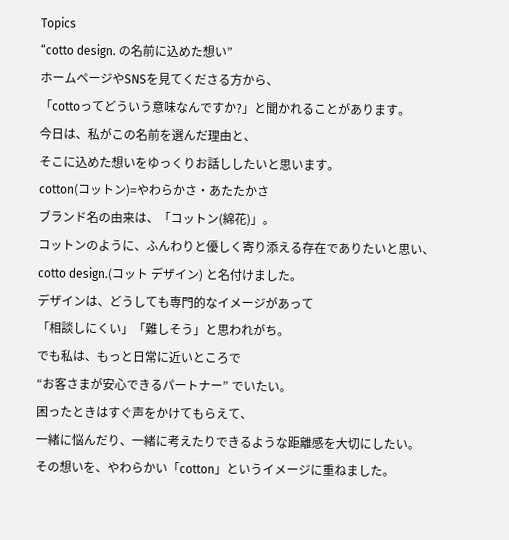Topics
“cotto design. の名前に込めた想い”
ホームページやSNSを見てくださる方から、
「cottoってどういう意味なんですか?」と聞かれることがあります。
今日は、私がこの名前を選んだ理由と、
そこに込めた想いをゆっくりお話ししたいと思います。
cotton(コットン)=やわらかさ・あたたかさ
ブランド名の由来は、「コットン(綿花)」。
コットンのように、ふんわりと優しく寄り添える存在でありたいと思い、
cotto design.(コット デザイン) と名付けました。
デザインは、どうしても専門的なイメージがあって
「相談しにくい」「難しそう」と思われがち。
でも私は、もっと日常に近いところで
“お客さまが安心できるパートナー” でいたい。
困ったときはすぐ声をかけてもらえて、
一緒に悩んだり、一緒に考えたりできるような距離感を大切にしたい。
その想いを、やわらかい「cotton」というイメージに重ねました。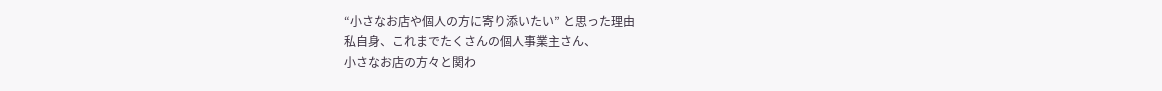“小さなお店や個人の方に寄り添いたい” と思った理由
私自身、これまでたくさんの個人事業主さん、
小さなお店の方々と関わ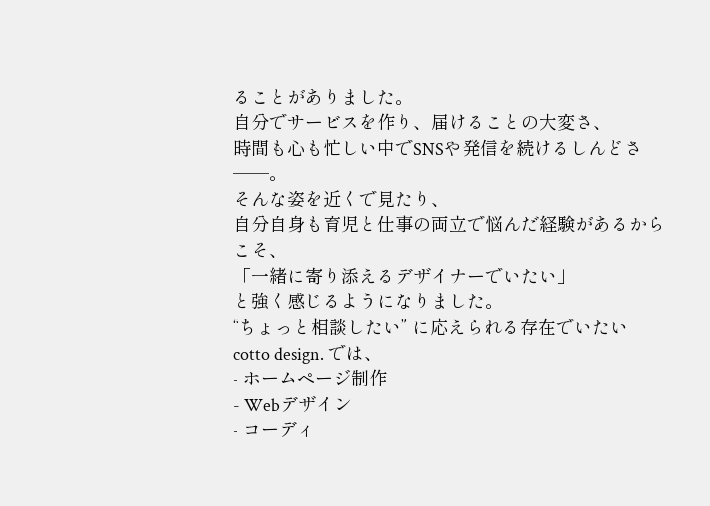ることがありました。
自分でサービスを作り、届けることの大変さ、
時間も心も忙しい中でSNSや発信を続けるしんどさ──。
そんな姿を近くで見たり、
自分自身も育児と仕事の両立で悩んだ経験があるからこそ、
「一緒に寄り添えるデザイナーでいたい」
と強く感じるようになりました。
“ちょっと相談したい” に応えられる存在でいたい
cotto design. では、
- ホームページ制作
- Webデザイン
- コーディ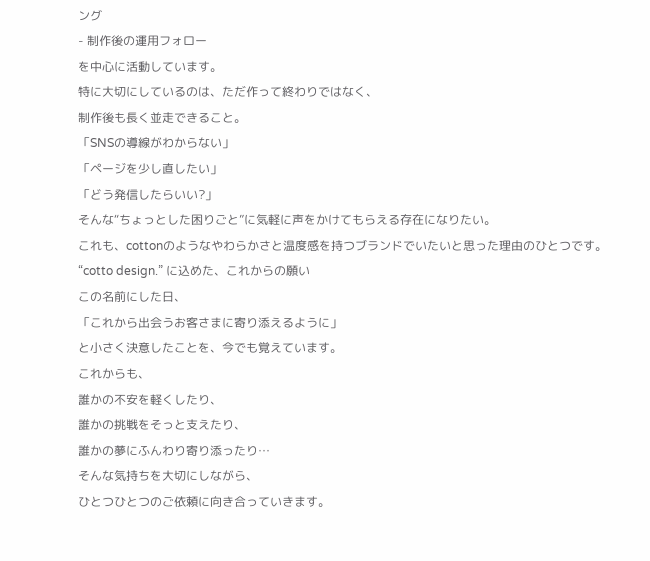ング
- 制作後の運用フォロー
を中心に活動しています。
特に大切にしているのは、ただ作って終わりではなく、
制作後も長く並走できること。
「SNSの導線がわからない」
「ページを少し直したい」
「どう発信したらいい?」
そんな“ちょっとした困りごと”に気軽に声をかけてもらえる存在になりたい。
これも、cottonのようなやわらかさと温度感を持つブランドでいたいと思った理由のひとつです。
“cotto design.” に込めた、これからの願い
この名前にした日、
「これから出会うお客さまに寄り添えるように」
と小さく決意したことを、今でも覚えています。
これからも、
誰かの不安を軽くしたり、
誰かの挑戦をそっと支えたり、
誰かの夢にふんわり寄り添ったり…
そんな気持ちを大切にしながら、
ひとつひとつのご依頼に向き合っていきます。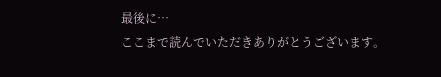最後に…
ここまで読んでいただきありがとうございます。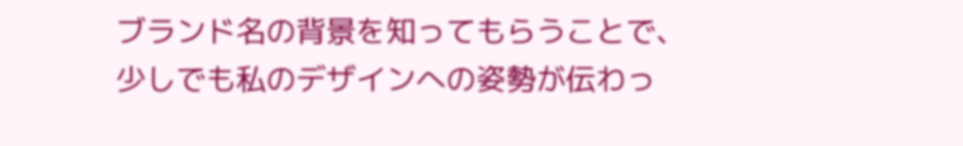ブランド名の背景を知ってもらうことで、
少しでも私のデザインへの姿勢が伝わっ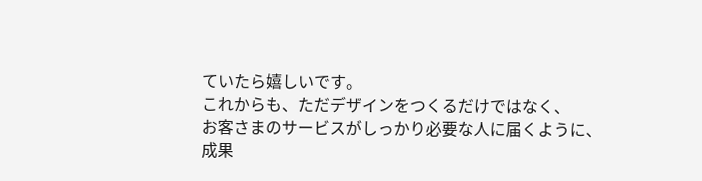ていたら嬉しいです。
これからも、ただデザインをつくるだけではなく、
お客さまのサービスがしっかり必要な人に届くように、
成果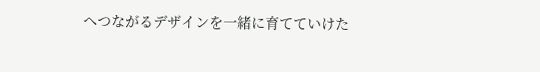へつながるデザインを一緒に育てていけた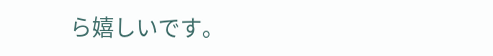ら嬉しいです。